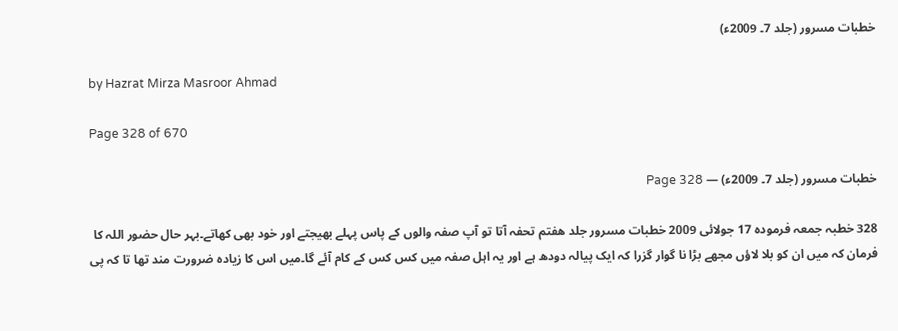خطبات مسرور (جلد 7۔ 2009ء)

by Hazrat Mirza Masroor Ahmad

Page 328 of 670

خطبات مسرور (جلد 7۔ 2009ء) — Page 328

328 خطبہ جمعہ فرمودہ 17 جولائی 2009 خطبات مسرور جلد هفتم تحفہ آتا تو آپ صفہ والوں کے پاس پہلے بھیجتے اور خود بھی کھاتے۔بہر حال حضور اللہ کا فرمان کہ میں ان کو بلا لاؤں مجھے بڑا نا گوار گزرا کہ ایک پیالہ دودھ ہے اور یہ اہل صفہ میں کس کس کے کام آئے گا۔میں اس کا زیادہ ضرورت مند تھا تا کہ پی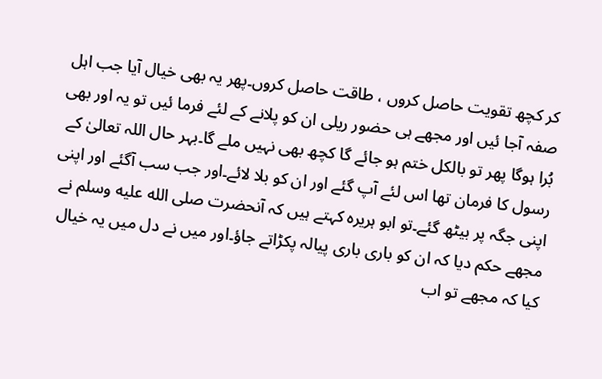کر کچھ تقویت حاصل کروں ، طاقت حاصل کروں۔پھر یہ بھی خیال آیا جب اہل صفہ آجا ئیں اور مجھے ہی حضور ریلی ان کو پلانے کے لئے فرما ئیں تو یہ اور بھی بُرا ہوگا پھر تو بالکل ختم ہو جائے گا کچھ بھی نہیں ملے گا۔بہر حال اللہ تعالیٰ کے رسول کا فرمان تھا اس لئے آپ گئے اور ان کو بلا لائے۔اور جب سب آگئے اور اپنی اپنی جگہ پر بیٹھ گئے۔تو ابو ہریرہ کہتے ہیں کہ آنحضرت صلى الله عليه وسلم نے مجھے حکم دیا کہ ان کو باری باری پیالہ پکڑاتے جاؤ۔اور میں نے دل میں یہ خیال کیا کہ مجھے تو اب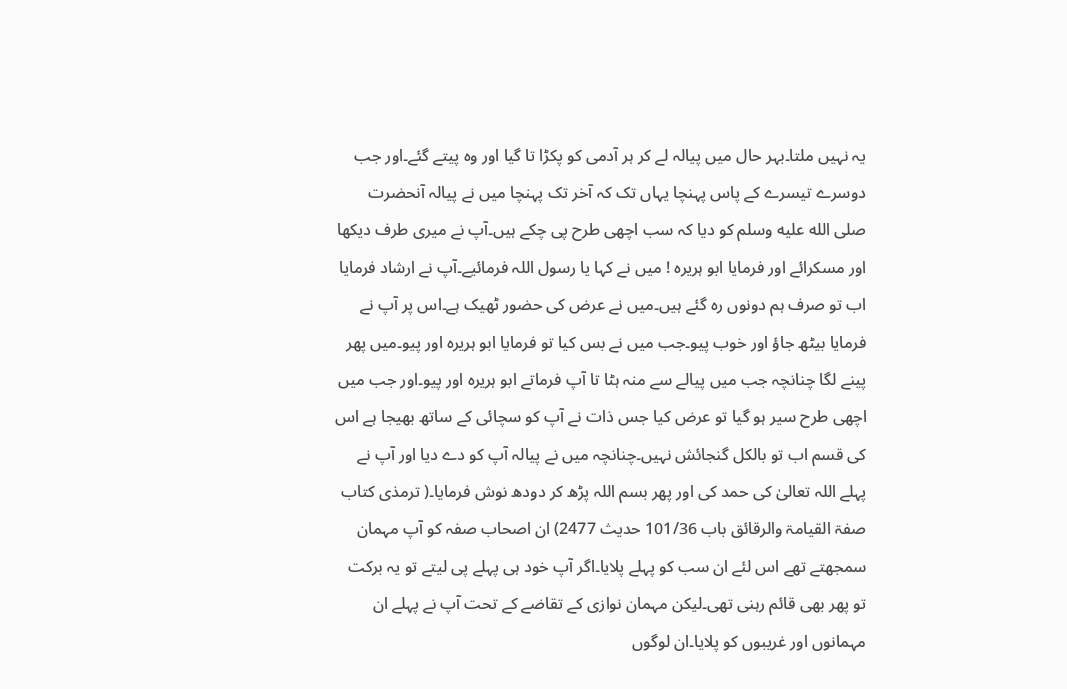یہ نہیں ملتا۔بہر حال میں پیالہ لے کر ہر آدمی کو پکڑا تا گیا اور وہ پیتے گئے۔اور جب دوسرے تیسرے کے پاس پہنچا یہاں تک کہ آخر تک پہنچا میں نے پیالہ آنحضرت صلى الله عليه وسلم کو دیا کہ سب اچھی طرح پی چکے ہیں۔آپ نے میری طرف دیکھا اور مسکرائے اور فرمایا ابو ہریرہ ! میں نے کہا یا رسول اللہ فرمائیے۔آپ نے ارشاد فرمایا اب تو صرف ہم دونوں رہ گئے ہیں۔میں نے عرض کی حضور ٹھیک ہے۔اس پر آپ نے فرمایا بیٹھ جاؤ اور خوب پیو۔جب میں نے بس کیا تو فرمایا ابو ہریرہ اور پیو۔میں پھر پینے لگا چنانچہ جب میں پیالے سے منہ ہٹا تا آپ فرماتے ابو ہریرہ اور پیو۔اور جب میں اچھی طرح سیر ہو گیا تو عرض کیا جس ذات نے آپ کو سچائی کے ساتھ بھیجا ہے اس کی قسم اب تو بالکل گنجائش نہیں۔چنانچہ میں نے پیالہ آپ کو دے دیا اور آپ نے پہلے اللہ تعالیٰ کی حمد کی اور پھر بسم اللہ پڑھ کر دودھ نوش فرمایا۔( ترمذی کتاب صفۃ القیامۃ والرقائق باب 101/36 حدیث 2477) ان اصحاب صفہ کو آپ مہمان سمجھتے تھے اس لئے ان سب کو پہلے پلایا۔اگر آپ خود ہی پہلے پی لیتے تو یہ برکت تو پھر بھی قائم رہنی تھی۔لیکن مہمان نوازی کے تقاضے کے تحت آپ نے پہلے ان مہمانوں اور غریبوں کو پلایا۔ان لوگوں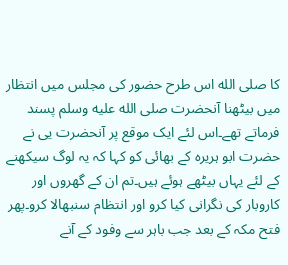کا صلى الله اس طرح حضور کی مجلس میں انتظار میں بیٹھنا آنحضرت صلى الله عليه وسلم پسند فرماتے تھے۔اس لئے ایک موقع پر آنحضرت یی نے حضرت ابو ہریرہ کے بھائی کو کہا کہ یہ لوگ سیکھنے کے لئے یہاں بیٹھے ہوئے ہیں۔تم ان کے گھروں اور کاروبار کی نگرانی کیا کرو اور انتظام سنبھالا کرو۔پھر فتح مکہ کے بعد جب باہر سے وفود کے آنے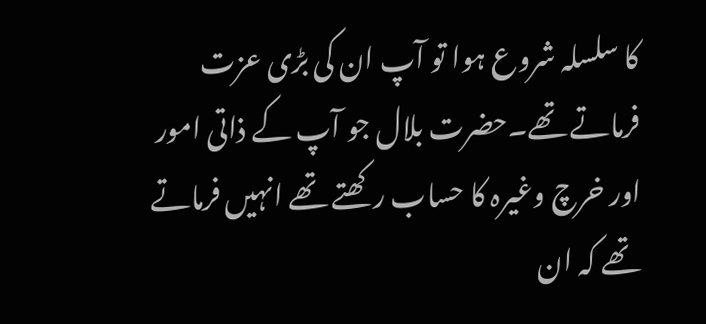کا سلسلہ شروع ہوا تو آپ ان کی بڑی عزت فرماتے تھے۔حضرت بلال جو آپ کے ذاتی امور اور خرچ وغیرہ کا حساب رکھتے تھے انہیں فرماتے تھے کہ ان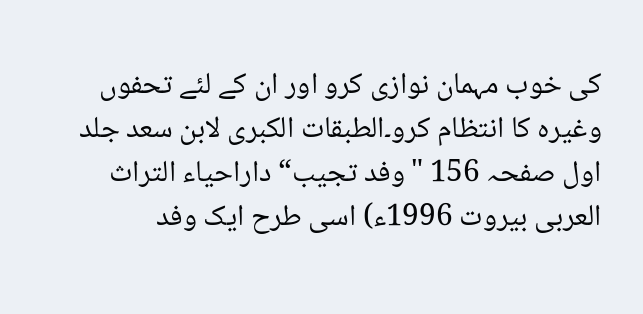کی خوب مہمان نوازی کرو اور ان کے لئے تحفوں وغیرہ کا انتظام کرو۔الطبقات الكبرى لابن سعد جلد اول صفحہ 156 "وفد تجیب“ داراحیاء التراث العربی بیروت 1996ء) اسی طرح ایک وفد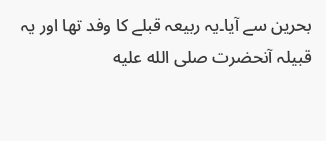بحرین سے آیا۔یہ ربیعہ قبلے کا وفد تھا اور یہ قبیلہ آنحضرت صلى الله عليه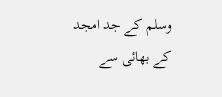وسلم کے جد امجد کے بھائی سے